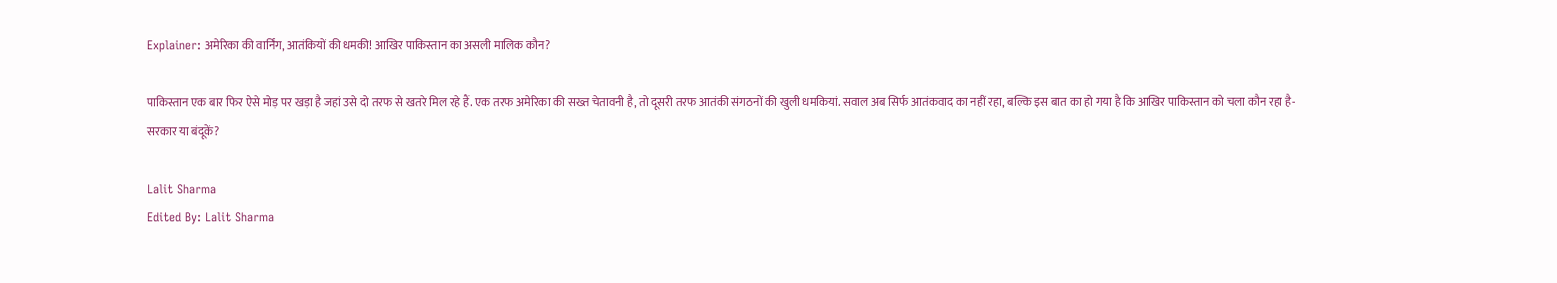Explainer: अमेरिका की वार्निंग, आतंकियों की धमकी! आखिर पाकिस्तान का असली मालिक कौन?

पाकिस्तान एक बार फिर ऐसे मोड़ पर खड़ा है जहां उसे दो तरफ से खतरे मिल रहे हैं. एक तरफ अमेरिका की सख्त चेतावनी है, तो दूसरी तरफ आतंकी संगठनों की खुली धमकियां. सवाल अब सिर्फ आतंकवाद का नहीं रहा, बल्कि इस बात का हो गया है कि आखिर पाकिस्तान को चला कौन रहा है-सरकार या बंदूकें?

Lalit Sharma
Edited By: Lalit Sharma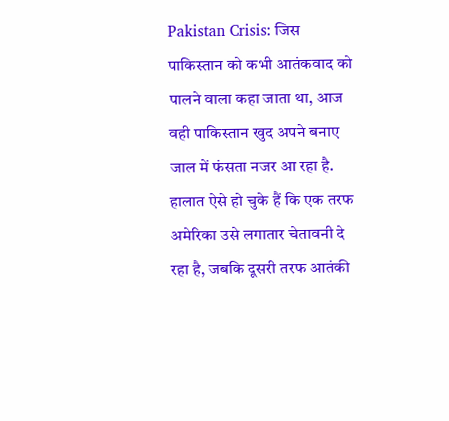Pakistan Crisis: जिस पाकिस्तान को कभी आतंकवाद को पालने वाला कहा जाता था, आज वही पाकिस्तान खुद अपने बनाए जाल में फंसता नजर आ रहा है. हालात ऐसे हो चुके हैं कि एक तरफ अमेरिका उसे लगातार चेतावनी दे रहा है, जबकि दूसरी तरफ आतंकी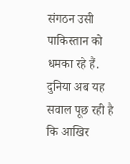संगठन उसी पाकिस्तान को धमका रहे हैं. दुनिया अब यह सवाल पूछ रही है कि आखिर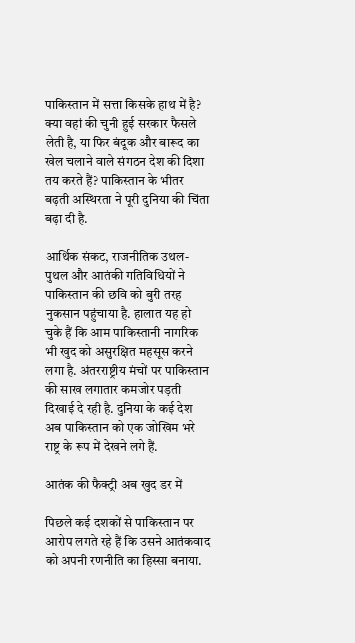पाकिस्तान में सत्ता किसके हाथ में है? क्या वहां की चुनी हुई सरकार फैसले लेती है, या फिर बंदूक और बारूद का खेल चलाने वाले संगठन देश की दिशा तय करते हैं? पाकिस्तान के भीतर बढ़ती अस्थिरता ने पूरी दुनिया की चिंता बढ़ा दी है.

आर्थिक संकट, राजनीतिक उथल-पुथल और आतंकी गतिविधियों ने पाकिस्तान की छवि को बुरी तरह नुकसान पहुंचाया है. हालात यह हो चुके हैं कि आम पाकिस्तानी नागरिक भी खुद को असुरक्षित महसूस करने लगा है. अंतरराष्ट्रीय मंचों पर पाकिस्तान की साख लगातार कमजोर पड़ती दिखाई दे रही है. दुनिया के कई देश अब पाकिस्तान को एक जोखिम भरे राष्ट्र के रूप में देखने लगे हैं.

आतंक की फैक्ट्री अब खुद डर में

पिछले कई दशकों से पाकिस्तान पर आरोप लगते रहे हैं कि उसने आतंकवाद को अपनी रणनीति का हिस्सा बनाया.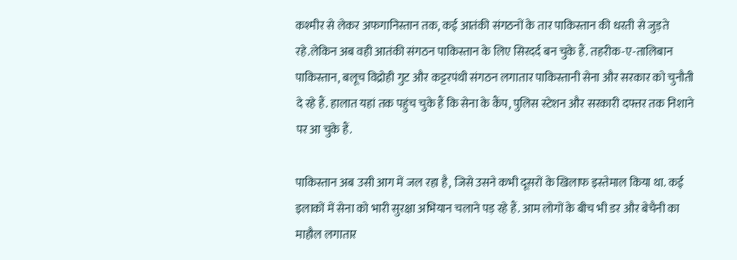कश्मीर से लेकर अफगानिस्तान तक, कई आतंकी संगठनों के तार पाकिस्तान की धरती से जुड़ते रहे.लेकिन अब वही आतंकी संगठन पाकिस्तान के लिए सिरदर्द बन चुके हैं. तहरीक-ए-तालिबान पाकिस्तान, बलूच विद्रोही गुट और कट्टरपंथी संगठन लगातार पाकिस्तानी सेना और सरकार को चुनौती दे रहे हैं. हालात यहां तक पहुंच चुके हैं कि सेना के कैंप, पुलिस स्टेशन और सरकारी दफ्तर तक निशाने पर आ चुके हैं.

पाकिस्तान अब उसी आग में जल रहा है, जिसे उसने कभी दूसरों के खिलाफ इस्तेमाल किया था. कई इलाकों में सेना को भारी सुरक्षा अभियान चलाने पड़ रहे हैं. आम लोगों के बीच भी डर और बेचैनी का माहौल लगातार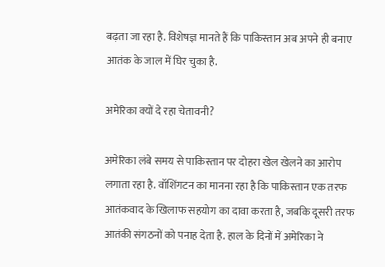बढ़ता जा रहा है. विशेषज्ञ मानते हैं कि पाकिस्तान अब अपने ही बनाए आतंक के जाल में घिर चुका है.

अमेरिका क्यों दे रहा चेतावनी?

अमेरिका लंबे समय से पाकिस्तान पर दोहरा खेल खेलने का आरोप लगाता रहा है. वॉशिंगटन का मानना रहा है कि पाकिस्तान एक तरफ आतंकवाद के खिलाफ सहयोग का दावा करता है, जबकि दूसरी तरफ आतंकी संगठनों को पनाह देता है. हाल के दिनों में अमेरिका ने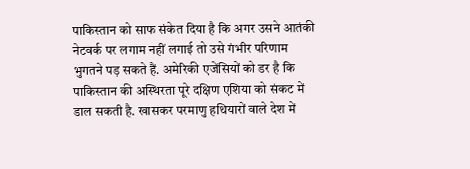पाकिस्तान को साफ संकेत दिया है कि अगर उसने आतंकी नेटवर्क पर लगाम नहीं लगाई तो उसे गंभीर परिणाम भुगतने पड़ सकते हैं. अमेरिकी एजेंसियों को डर है कि पाकिस्तान की अस्थिरता पूरे दक्षिण एशिया को संकट में डाल सकती है. खासकर परमाणु हथियारों वाले देश में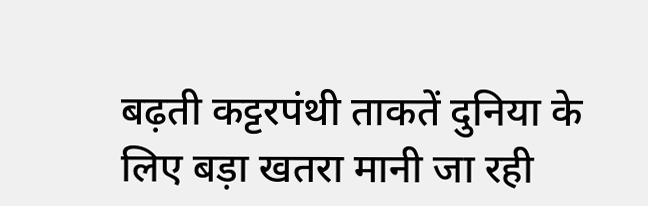बढ़ती कट्टरपंथी ताकतें दुनिया के लिए बड़ा खतरा मानी जा रही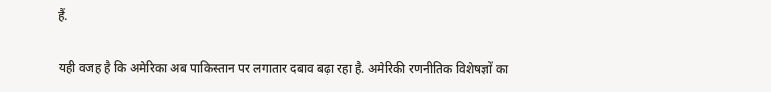हैं.

यही वजह है कि अमेरिका अब पाकिस्तान पर लगातार दबाव बढ़ा रहा है. अमेरिकी रणनीतिक विशेषज्ञों का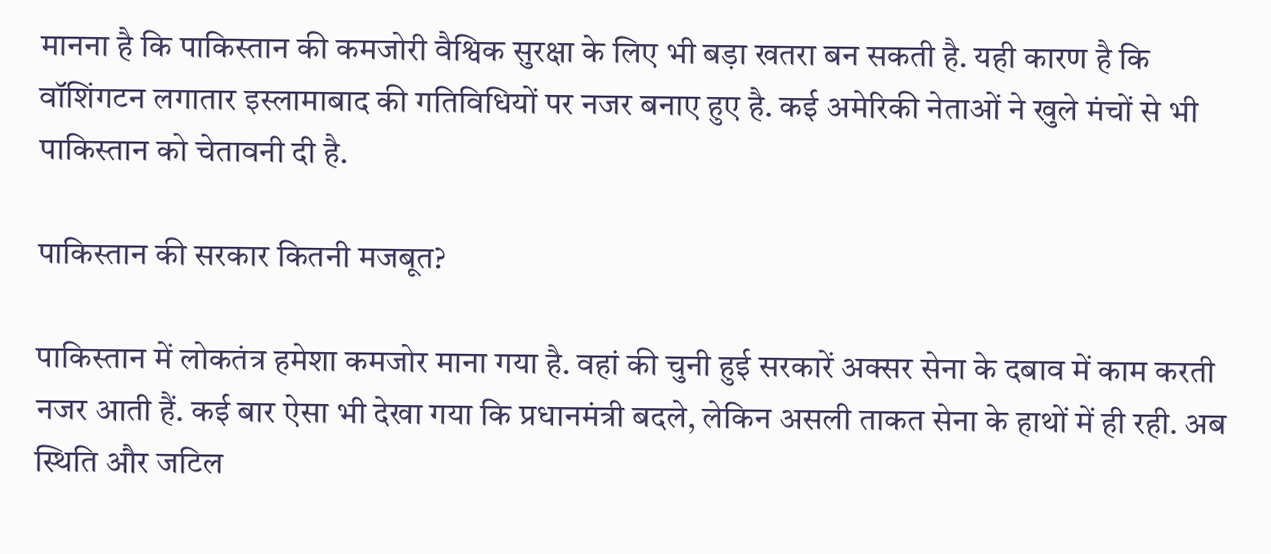मानना है कि पाकिस्तान की कमजोरी वैश्विक सुरक्षा के लिए भी बड़ा खतरा बन सकती है. यही कारण है कि वॉशिंगटन लगातार इस्लामाबाद की गतिविधियों पर नजर बनाए हुए है. कई अमेरिकी नेताओं ने खुले मंचों से भी पाकिस्तान को चेतावनी दी है.

पाकिस्तान की सरकार कितनी मजबूत?

पाकिस्तान में लोकतंत्र हमेशा कमजोर माना गया है. वहां की चुनी हुई सरकारें अक्सर सेना के दबाव में काम करती नजर आती हैं. कई बार ऐसा भी देखा गया कि प्रधानमंत्री बदले, लेकिन असली ताकत सेना के हाथों में ही रही. अब स्थिति और जटिल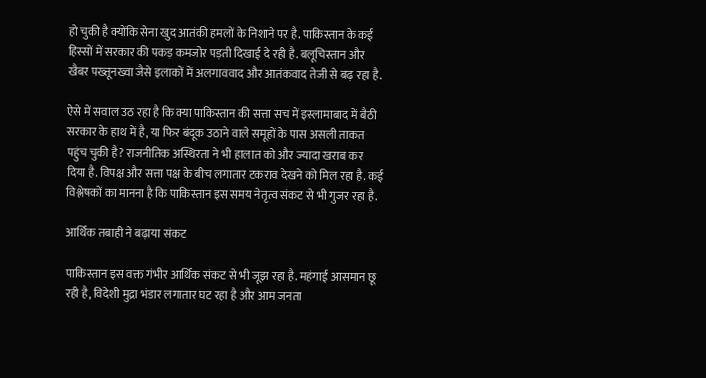हो चुकी है क्योंकि सेना खुद आतंकी हमलों के निशाने पर है. पाकिस्तान के कई हिस्सों में सरकार की पकड़ कमजोर पड़ती दिखाई दे रही है. बलूचिस्तान और खैबर पख्तूनख्वा जैसे इलाकों में अलगाववाद और आतंकवाद तेजी से बढ़ रहा है.

ऐसे में सवाल उठ रहा है कि क्या पाकिस्तान की सत्ता सच में इस्लामाबाद में बैठी सरकार के हाथ में है, या फिर बंदूक उठाने वाले समूहों के पास असली ताकत पहुंच चुकी है? राजनीतिक अस्थिरता ने भी हालात को और ज्यादा खराब कर दिया है. विपक्ष और सत्ता पक्ष के बीच लगातार टकराव देखने को मिल रहा है. कई विश्लेषकों का मानना है कि पाकिस्तान इस समय नेतृत्व संकट से भी गुजर रहा है.

आर्थिक तबाही ने बढ़ाया संकट

पाकिस्तान इस वक्त गंभीर आर्थिक संकट से भी जूझ रहा है. महंगाई आसमान छू रही है, विदेशी मुद्रा भंडार लगातार घट रहा है और आम जनता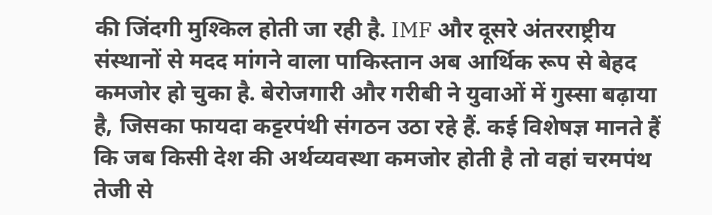की जिंदगी मुश्किल होती जा रही है. IMF और दूसरे अंतरराष्ट्रीय संस्थानों से मदद मांगने वाला पाकिस्तान अब आर्थिक रूप से बेहद कमजोर हो चुका है. बेरोजगारी और गरीबी ने युवाओं में गुस्सा बढ़ाया है, जिसका फायदा कट्टरपंथी संगठन उठा रहे हैं. कई विशेषज्ञ मानते हैं कि जब किसी देश की अर्थव्यवस्था कमजोर होती है तो वहां चरमपंथ तेजी से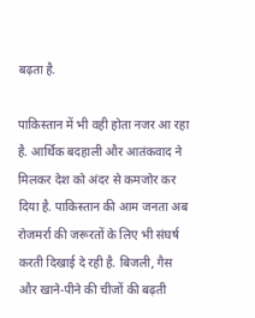बढ़ता है.

पाकिस्तान में भी वही होता नजर आ रहा है. आर्थिक बदहाली और आतंकवाद ने मिलकर देश को अंदर से कमजोर कर दिया है. पाकिस्तान की आम जनता अब रोजमर्रा की जरूरतों के लिए भी संघर्ष करती दिखाई दे रही है. बिजली, गैस और खाने-पीने की चीजों की बढ़ती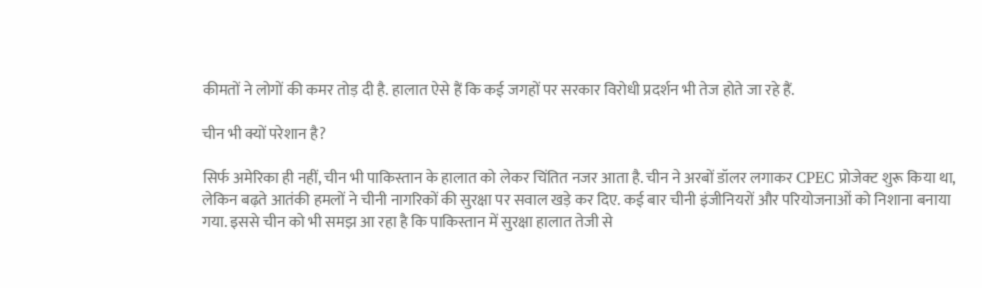कीमतों ने लोगों की कमर तोड़ दी है. हालात ऐसे हैं कि कई जगहों पर सरकार विरोधी प्रदर्शन भी तेज होते जा रहे हैं.

चीन भी क्यों परेशान है?

सिर्फ अमेरिका ही नहीं, चीन भी पाकिस्तान के हालात को लेकर चिंतित नजर आता है. चीन ने अरबों डॉलर लगाकर CPEC प्रोजेक्ट शुरू किया था, लेकिन बढ़ते आतंकी हमलों ने चीनी नागरिकों की सुरक्षा पर सवाल खड़े कर दिए. कई बार चीनी इंजीनियरों और परियोजनाओं को निशाना बनाया गया. इससे चीन को भी समझ आ रहा है कि पाकिस्तान में सुरक्षा हालात तेजी से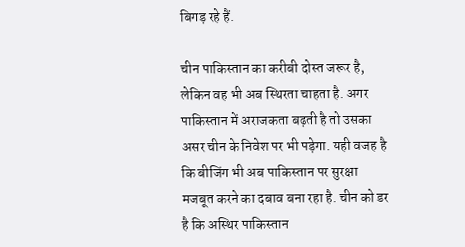बिगड़ रहे हैं.

चीन पाकिस्तान का करीबी दोस्त जरूर है, लेकिन वह भी अब स्थिरता चाहता है. अगर पाकिस्तान में अराजकता बढ़ती है तो उसका असर चीन के निवेश पर भी पड़ेगा. यही वजह है कि बीजिंग भी अब पाकिस्तान पर सुरक्षा मजबूत करने का दबाव बना रहा है. चीन को डर है कि अस्थिर पाकिस्तान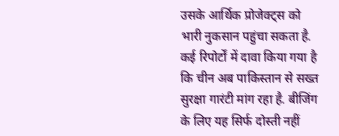उसके आर्थिक प्रोजेक्ट्स को भारी नुकसान पहुंचा सकता है. कई रिपोर्टों में दावा किया गया है कि चीन अब पाकिस्तान से सख्त सुरक्षा गारंटी मांग रहा है. बीजिंग के लिए यह सिर्फ दोस्ती नहीं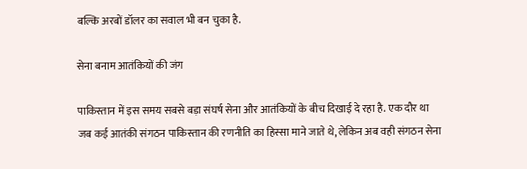बल्कि अरबों डॉलर का सवाल भी बन चुका है.

सेना बनाम आतंकियों की जंग

पाकिस्तान में इस समय सबसे बड़ा संघर्ष सेना और आतंकियों के बीच दिखाई दे रहा है. एक दौर था जब कई आतंकी संगठन पाकिस्तान की रणनीति का हिस्सा माने जाते थे, लेकिन अब वही संगठन सेना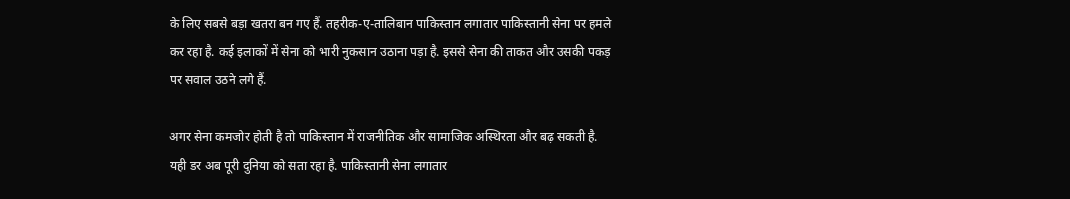के लिए सबसे बड़ा खतरा बन गए हैं. तहरीक-ए-तालिबान पाकिस्तान लगातार पाकिस्तानी सेना पर हमले कर रहा है. कई इलाकों में सेना को भारी नुकसान उठाना पड़ा है. इससे सेना की ताकत और उसकी पकड़ पर सवाल उठने लगे हैं.

अगर सेना कमजोर होती है तो पाकिस्तान में राजनीतिक और सामाजिक अस्थिरता और बढ़ सकती है. यही डर अब पूरी दुनिया को सता रहा है. पाकिस्तानी सेना लगातार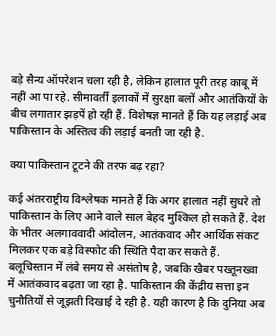बड़े सैन्य ऑपरेशन चला रही है, लेकिन हालात पूरी तरह काबू में नहीं आ पा रहे. सीमावर्ती इलाकों में सुरक्षा बलों और आतंकियों के बीच लगातार झड़पें हो रही हैं. विशेषज्ञ मानते हैं कि यह लड़ाई अब पाकिस्तान के अस्तित्व की लड़ाई बनती जा रही है.

क्या पाकिस्तान टूटने की तरफ बढ़ रहा?

कई अंतरराष्ट्रीय विश्लेषक मानते हैं कि अगर हालात नहीं सुधरे तो पाकिस्तान के लिए आने वाले साल बेहद मुश्किल हो सकते हैं. देश के भीतर अलगाववादी आंदोलन, आतंकवाद और आर्थिक संकट मिलकर एक बड़े विस्फोट की स्थिति पैदा कर सकते हैं. बलूचिस्तान में लंबे समय से असंतोष है, जबकि खैबर पख्तूनख्वा में आतंकवाद बढ़ता जा रहा है. पाकिस्तान की केंद्रीय सत्ता इन चुनौतियों से जूझती दिखाई दे रही है. यही कारण है कि दुनिया अब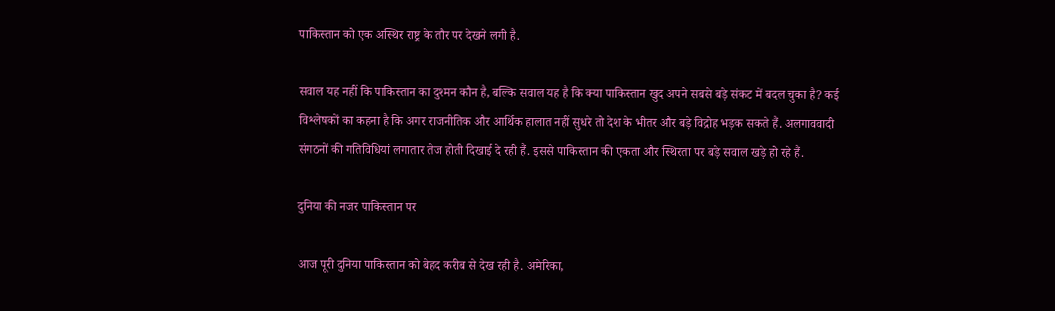पाकिस्तान को एक अस्थिर राष्ट्र के तौर पर देखने लगी है.

सवाल यह नहीं कि पाकिस्तान का दुश्मन कौन है, बल्कि सवाल यह है कि क्या पाकिस्तान खुद अपने सबसे बड़े संकट में बदल चुका है? कई विश्लेषकों का कहना है कि अगर राजनीतिक और आर्थिक हालात नहीं सुधरे तो देश के भीतर और बड़े विद्रोह भड़क सकते हैं. अलगाववादी संगठनों की गतिविधियां लगातार तेज होती दिखाई दे रही हैं. इससे पाकिस्तान की एकता और स्थिरता पर बड़े सवाल खड़े हो रहे हैं.

दुनिया की नजर पाकिस्तान पर

आज पूरी दुनिया पाकिस्तान को बेहद करीब से देख रही है. अमेरिका,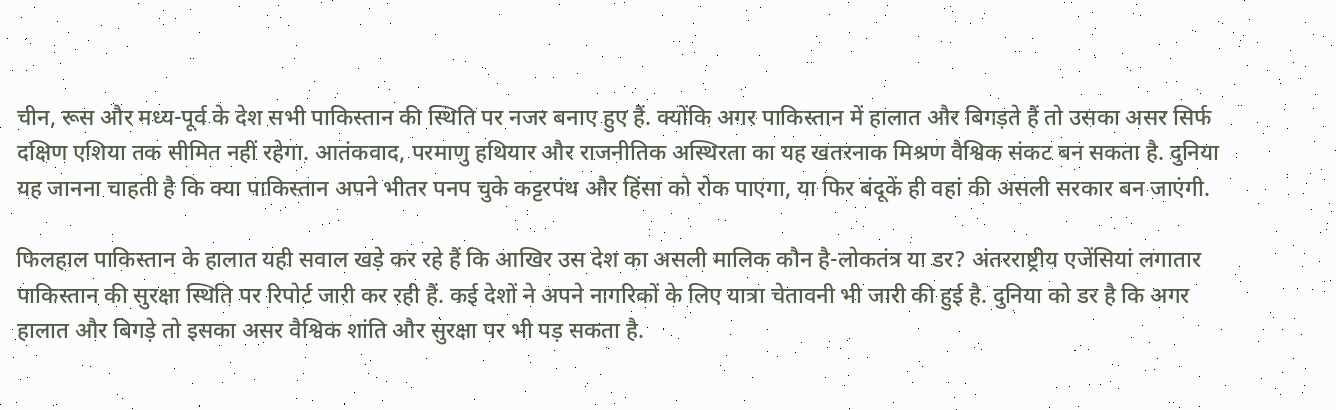चीन, रूस और मध्य-पूर्व के देश सभी पाकिस्तान की स्थिति पर नजर बनाए हुए हैं. क्योंकि अगर पाकिस्तान में हालात और बिगड़ते हैं तो उसका असर सिर्फ दक्षिण एशिया तक सीमित नहीं रहेगा. आतंकवाद, परमाणु हथियार और राजनीतिक अस्थिरता का यह खतरनाक मिश्रण वैश्विक संकट बन सकता है. दुनिया यह जानना चाहती है कि क्या पाकिस्तान अपने भीतर पनप चुके कट्टरपंथ और हिंसा को रोक पाएगा, या फिर बंदूकें ही वहां की असली सरकार बन जाएंगी.

फिलहाल पाकिस्तान के हालात यही सवाल खड़े कर रहे हैं कि आखिर उस देश का असली मालिक कौन है-लोकतंत्र या डर? अंतरराष्ट्रीय एजेंसियां लगातार पाकिस्तान की सुरक्षा स्थिति पर रिपोर्ट जारी कर रही हैं. कई देशों ने अपने नागरिकों के लिए यात्रा चेतावनी भी जारी की हुई है. दुनिया को डर है कि अगर हालात और बिगड़े तो इसका असर वैश्विक शांति और सुरक्षा पर भी पड़ सकता है.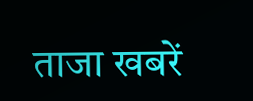ताजा खबरें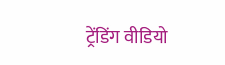ट्रेंडिंग वीडियो